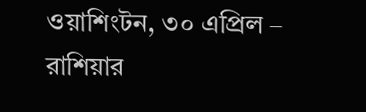ওয়াশিংটন, ৩০ এপ্রিল – রাশিয়ার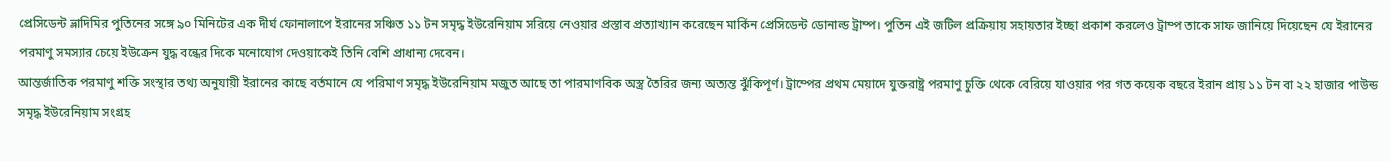প্রেসিডেন্ট ভ্লাদিমির পুতিনের সঙ্গে ৯০ মিনিটের এক দীর্ঘ ফোনালাপে ইরানের সঞ্চিত ১১ টন সমৃদ্ধ ইউরেনিয়াম সরিয়ে নেওয়ার প্রস্তাব প্রত্যাখ্যান করেছেন মার্কিন প্রেসিডেন্ট ডোনাল্ড ট্রাম্প। পুতিন এই জটিল প্রক্রিয়ায় সহায়তার ইচ্ছা প্রকাশ করলেও ট্রাম্প তাকে সাফ জানিয়ে দিয়েছেন যে ইরানের পরমাণু সমস্যার চেয়ে ইউক্রেন যুদ্ধ বন্ধের দিকে মনোযোগ দেওয়াকেই তিনি বেশি প্রাধান্য দেবেন।
আন্তর্জাতিক পরমাণু শক্তি সংস্থার তথ্য অনুযায়ী ইরানের কাছে বর্তমানে যে পরিমাণ সমৃদ্ধ ইউরেনিয়াম মজুত আছে তা পারমাণবিক অস্ত্র তৈরির জন্য অত্যন্ত ঝুঁকিপূর্ণ। ট্রাম্পের প্রথম মেয়াদে যুক্তরাষ্ট্র পরমাণু চুক্তি থেকে বেরিয়ে যাওয়ার পর গত কয়েক বছরে ইরান প্রায় ১১ টন বা ২২ হাজার পাউন্ড সমৃদ্ধ ইউরেনিয়াম সংগ্রহ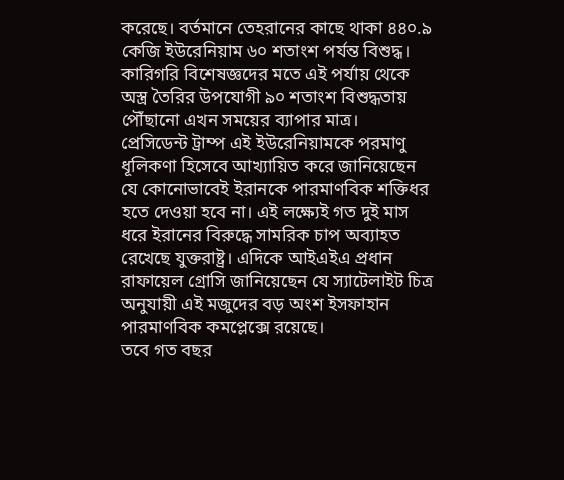করেছে। বর্তমানে তেহরানের কাছে থাকা ৪৪০.৯ কেজি ইউরেনিয়াম ৬০ শতাংশ পর্যন্ত বিশুদ্ধ। কারিগরি বিশেষজ্ঞদের মতে এই পর্যায় থেকে অস্ত্র তৈরির উপযোগী ৯০ শতাংশ বিশুদ্ধতায় পৌঁছানো এখন সময়ের ব্যাপার মাত্র।
প্রেসিডেন্ট ট্রাম্প এই ইউরেনিয়ামকে পরমাণু ধূলিকণা হিসেবে আখ্যায়িত করে জানিয়েছেন যে কোনোভাবেই ইরানকে পারমাণবিক শক্তিধর হতে দেওয়া হবে না। এই লক্ষ্যেই গত দুই মাস ধরে ইরানের বিরুদ্ধে সামরিক চাপ অব্যাহত রেখেছে যুক্তরাষ্ট্র। এদিকে আইএইএ প্রধান রাফায়েল গ্রোসি জানিয়েছেন যে স্যাটেলাইট চিত্র অনুযায়ী এই মজুদের বড় অংশ ইসফাহান পারমাণবিক কমপ্লেক্সে রয়েছে।
তবে গত বছর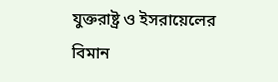যুক্তরাষ্ট্র ও ইসরায়েলের বিমান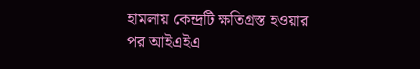হামলায় কেন্দ্রটি ক্ষতিগ্রস্ত হওয়ার পর আইএইএ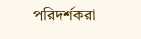পরিদর্শকরা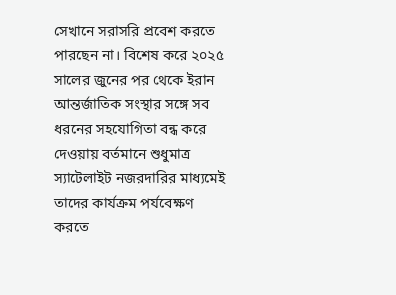সেখানে সরাসরি প্রবেশ করতে পারছেন না। বিশেষ করে ২০২৫ সালের জুনের পর থেকে ইরান আন্তর্জাতিক সংস্থার সঙ্গে সব ধরনের সহযোগিতা বন্ধ করে দেওয়ায় বর্তমানে শুধুমাত্র স্যাটেলাইট নজরদারির মাধ্যমেই তাদের কার্যক্রম পর্যবেক্ষণ করতে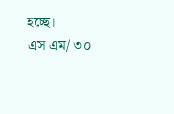হচ্ছে।
এস এম/ ৩০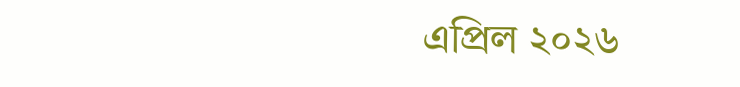এপ্রিল ২০২৬